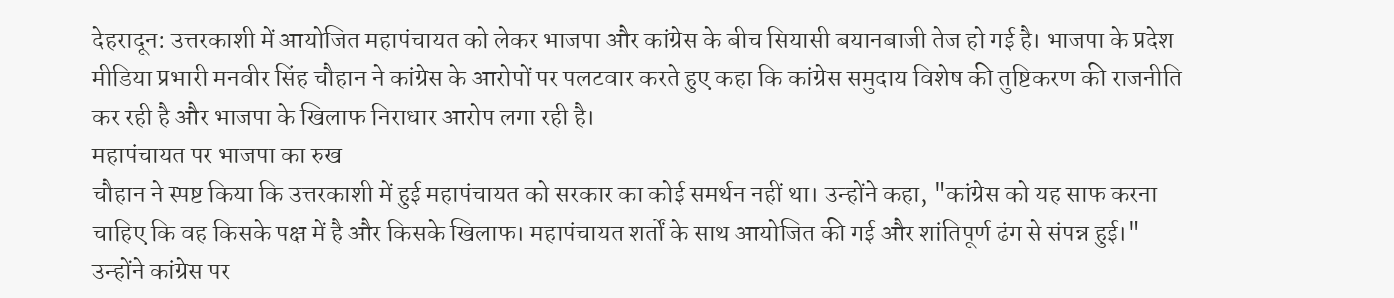देहरादून: उत्तरकाशी में आयोजित महापंचायत को लेकर भाजपा और कांग्रेस के बीच सियासी बयानबाजी तेज हो गई है। भाजपा के प्रदेश मीडिया प्रभारी मनवीर सिंह चौहान ने कांग्रेस के आरोपों पर पलटवार करते हुए कहा कि कांग्रेस समुदाय विशेष की तुष्टिकरण की राजनीति कर रही है और भाजपा के खिलाफ निराधार आरोप लगा रही है।
महापंचायत पर भाजपा का रुख
चौहान ने स्पष्ट किया कि उत्तरकाशी में हुई महापंचायत को सरकार का कोई समर्थन नहीं था। उन्होंने कहा, "कांग्रेस को यह साफ करना चाहिए कि वह किसके पक्ष में है और किसके खिलाफ। महापंचायत शर्तों के साथ आयोजित की गई और शांतिपूर्ण ढंग से संपन्न हुई।"
उन्होंने कांग्रेस पर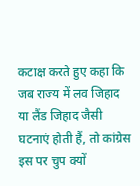कटाक्ष करते हुए कहा कि जब राज्य में लव जिहाद या लैंड जिहाद जैसी घटनाएं होती हैं, तो कांग्रेस इस पर चुप क्यों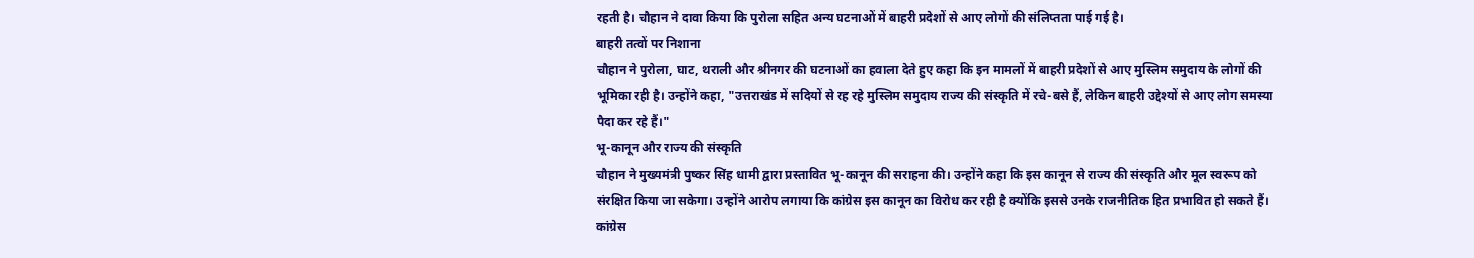रहती है। चौहान ने दावा किया कि पुरोला सहित अन्य घटनाओं में बाहरी प्रदेशों से आए लोगों की संलिप्तता पाई गई है।
बाहरी तत्वों पर निशाना
चौहान ने पुरोला, घाट, थराली और श्रीनगर की घटनाओं का हवाला देते हुए कहा कि इन मामलों में बाहरी प्रदेशों से आए मुस्लिम समुदाय के लोगों की भूमिका रही है। उन्होंने कहा, "उत्तराखंड में सदियों से रह रहे मुस्लिम समुदाय राज्य की संस्कृति में रचे-बसे हैं, लेकिन बाहरी उद्देश्यों से आए लोग समस्या पैदा कर रहे हैं।"
भू-कानून और राज्य की संस्कृति
चौहान ने मुख्यमंत्री पुष्कर सिंह धामी द्वारा प्रस्तावित भू-कानून की सराहना की। उन्होंने कहा कि इस कानून से राज्य की संस्कृति और मूल स्वरूप को संरक्षित किया जा सकेगा। उन्होंने आरोप लगाया कि कांग्रेस इस कानून का विरोध कर रही है क्योंकि इससे उनके राजनीतिक हित प्रभावित हो सकते हैं।
कांग्रेस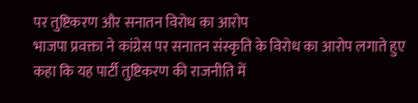पर तुष्टिकरण और सनातन विरोध का आरोप
भाजपा प्रवक्ता ने कांग्रेस पर सनातन संस्कृति के विरोध का आरोप लगाते हुए कहा कि यह पार्टी तुष्टिकरण की राजनीति में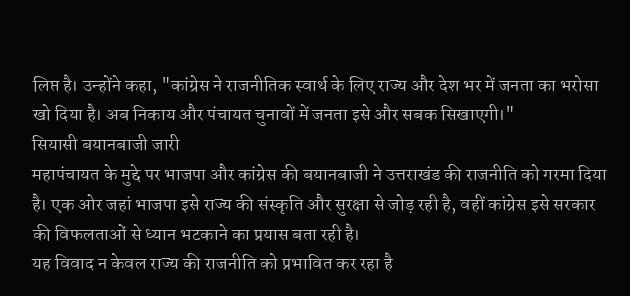लिप्त है। उन्होंने कहा, "कांग्रेस ने राजनीतिक स्वार्थ के लिए राज्य और देश भर में जनता का भरोसा खो दिया है। अब निकाय और पंचायत चुनावों में जनता इसे और सबक सिखाएगी।"
सियासी बयानबाजी जारी
महापंचायत के मुद्दे पर भाजपा और कांग्रेस की बयानबाजी ने उत्तराखंड की राजनीति को गरमा दिया है। एक ओर जहां भाजपा इसे राज्य की संस्कृति और सुरक्षा से जोड़ रही है, वहीं कांग्रेस इसे सरकार की विफलताओं से ध्यान भटकाने का प्रयास बता रही है।
यह विवाद न केवल राज्य की राजनीति को प्रभावित कर रहा है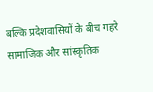बल्कि प्रदेशवासियों के बीच गहरे सामाजिक और सांस्कृतिक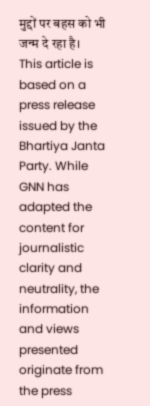मुद्दों पर बहस को भी जन्म दे रहा है।
This article is based on a press release issued by the Bhartiya Janta Party. While GNN has adapted the content for journalistic clarity and neutrality, the information and views presented originate from the press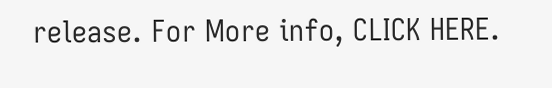release. For More info, CLICK HERE.